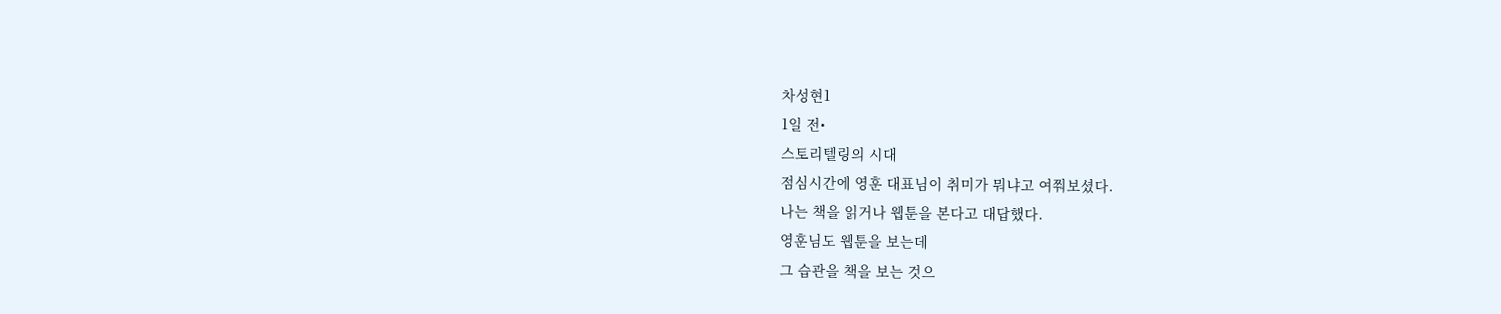차성현1
1일 전•
스토리텔링의 시대
점심시간에 영훈 대표님이 취미가 뭐냐고 여쭤보셨다.
나는 책을 읽거나 웹툰을 본다고 대답했다.
영훈님도 웹툰을 보는데
그 습관을 책을 보는 것으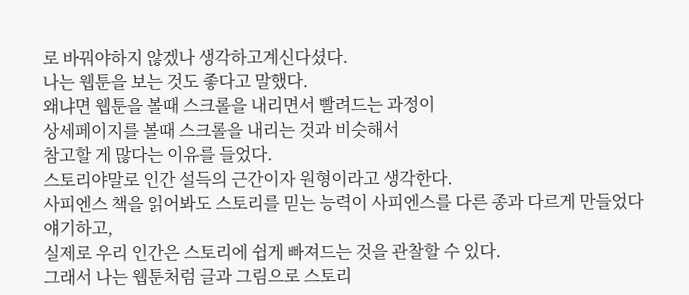로 바꿔야하지 않겠나 생각하고계신다셨다.
나는 웹툰을 보는 것도 좋다고 말했다.
왜냐면 웹툰을 볼때 스크롤을 내리면서 빨려드는 과정이
상세페이지를 볼때 스크롤을 내리는 것과 비슷해서
참고할 게 많다는 이유를 들었다.
스토리야말로 인간 설득의 근간이자 원형이라고 생각한다.
사피엔스 책을 읽어봐도 스토리를 믿는 능력이 사피엔스를 다른 종과 다르게 만들었다 얘기하고,
실제로 우리 인간은 스토리에 쉽게 빠져드는 것을 관찰할 수 있다.
그래서 나는 웹툰처럼 글과 그림으로 스토리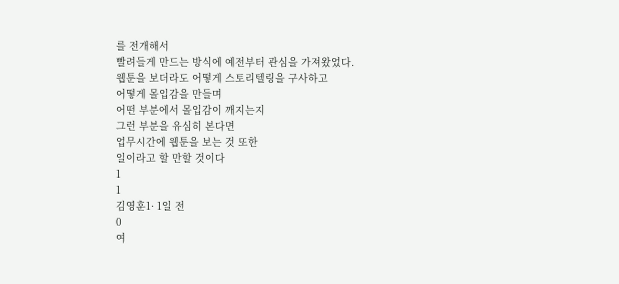를 전개해서
빨려들게 만드는 방식에 예전부터 관심을 가져왔었다.
웹툰을 보더라도 어떻게 스토리텔링을 구사하고
어떻게 몰입감을 만들며
어떤 부분에서 몰입감이 깨지는지
그런 부분을 유심히 본다면
업무시간에 웹툰을 보는 것 또한
일이라고 할 만할 것이다
1
1
김영훈1· 1일 전
0
여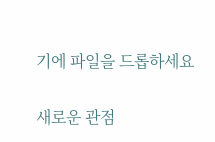기에 파일을 드롭하세요

새로운 관점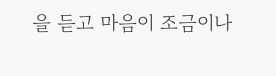을 듣고 마음이 조금이나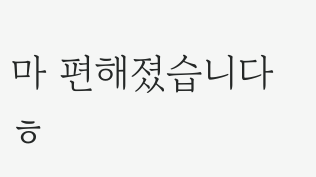마 편해졌습니다ㅎ